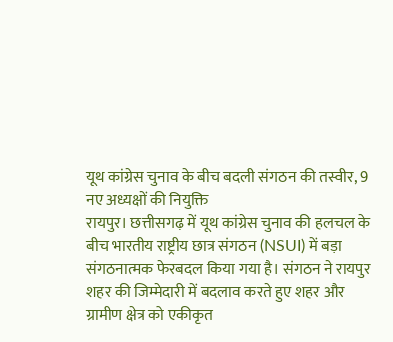यूथ कांग्रेस चुनाव के बीच बदली संगठन की तस्वीर, 9 नए अध्यक्षों की नियुक्ति
रायपुर। छत्तीसगढ़ में यूथ कांग्रेस चुनाव की हलचल के बीच भारतीय राष्ट्रीय छात्र संगठन (NSUI) में बड़ा संगठनात्मक फेरबदल किया गया है। संगठन ने रायपुर शहर की जिम्मेदारी में बदलाव करते हुए शहर और ग्रामीण क्षेत्र को एकीकृत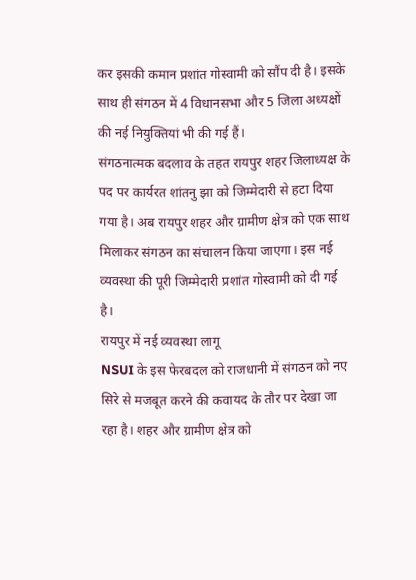कर इसकी कमान प्रशांत गोस्वामी को सौंप दी है। इसके साथ ही संगठन में 4 विधानसभा और 5 जिला अध्यक्षों की नई नियुक्तियां भी की गई हैं।
संगठनात्मक बदलाव के तहत रायपुर शहर जिलाध्यक्ष के पद पर कार्यरत शांतनु झा को जिम्मेदारी से हटा दिया गया है। अब रायपुर शहर और ग्रामीण क्षेत्र को एक साथ मिलाकर संगठन का संचालन किया जाएगा। इस नई व्यवस्था की पूरी जिम्मेदारी प्रशांत गोस्वामी को दी गई है।
रायपुर में नई व्यवस्था लागू
NSUI के इस फेरबदल को राजधानी में संगठन को नए सिरे से मजबूत करने की कवायद के तौर पर देखा जा रहा है। शहर और ग्रामीण क्षेत्र को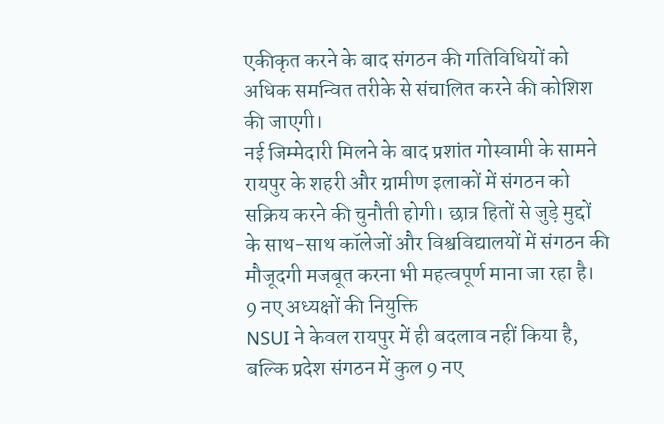एकीकृत करने के बाद संगठन की गतिविधियों को अधिक समन्वित तरीके से संचालित करने की कोशिश की जाएगी।
नई जिम्मेदारी मिलने के बाद प्रशांत गोस्वामी के सामने रायपुर के शहरी और ग्रामीण इलाकों में संगठन को सक्रिय करने की चुनौती होगी। छात्र हितों से जुड़े मुद्दों के साथ-साथ कॉलेजों और विश्वविद्यालयों में संगठन की मौजूदगी मजबूत करना भी महत्वपूर्ण माना जा रहा है।
9 नए अध्यक्षों की नियुक्ति
NSUI ने केवल रायपुर में ही बदलाव नहीं किया है, बल्कि प्रदेश संगठन में कुल 9 नए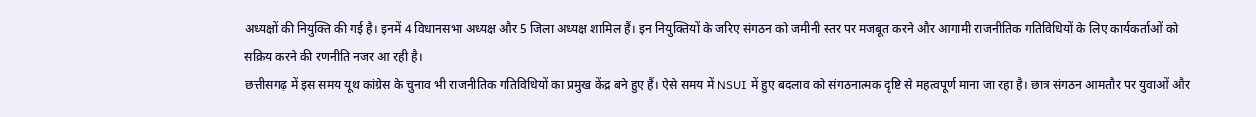अध्यक्षों की नियुक्ति की गई है। इनमें 4 विधानसभा अध्यक्ष और 5 जिला अध्यक्ष शामिल हैं। इन नियुक्तियों के जरिए संगठन को जमीनी स्तर पर मजबूत करने और आगामी राजनीतिक गतिविधियों के लिए कार्यकर्ताओं को सक्रिय करने की रणनीति नजर आ रही है।
छत्तीसगढ़ में इस समय यूथ कांग्रेस के चुनाव भी राजनीतिक गतिविधियों का प्रमुख केंद्र बने हुए हैं। ऐसे समय में NSUI में हुए बदलाव को संगठनात्मक दृष्टि से महत्वपूर्ण माना जा रहा है। छात्र संगठन आमतौर पर युवाओं और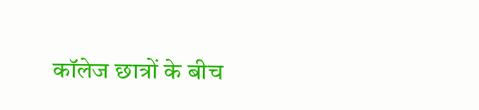कॉलेज छात्रों के बीच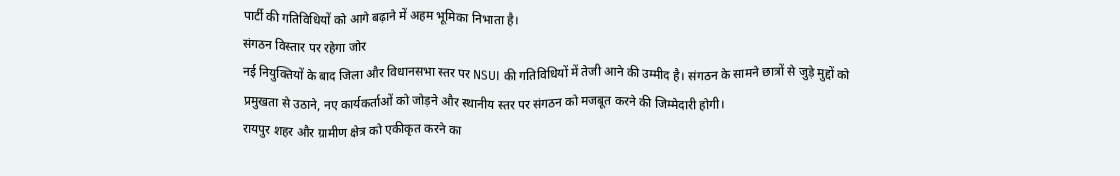पार्टी की गतिविधियों को आगे बढ़ाने में अहम भूमिका निभाता है।
संगठन विस्तार पर रहेगा जोर
नई नियुक्तियों के बाद जिला और विधानसभा स्तर पर NSUI की गतिविधियों में तेजी आने की उम्मीद है। संगठन के सामने छात्रों से जुड़े मुद्दों को प्रमुखता से उठाने, नए कार्यकर्ताओं को जोड़ने और स्थानीय स्तर पर संगठन को मजबूत करने की जिम्मेदारी होगी।
रायपुर शहर और ग्रामीण क्षेत्र को एकीकृत करने का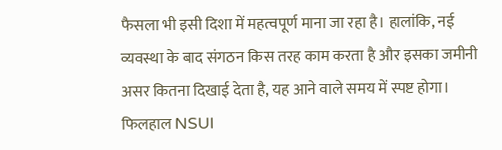फैसला भी इसी दिशा में महत्वपूर्ण माना जा रहा है। हालांकि, नई व्यवस्था के बाद संगठन किस तरह काम करता है और इसका जमीनी असर कितना दिखाई देता है, यह आने वाले समय में स्पष्ट होगा।
फिलहाल NSUI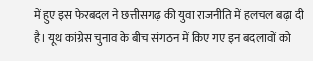में हुए इस फेरबदल ने छत्तीसगढ़ की युवा राजनीति में हलचल बढ़ा दी है। यूथ कांग्रेस चुनाव के बीच संगठन में किए गए इन बदलावों को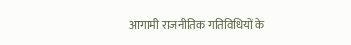आगामी राजनीतिक गतिविधियों के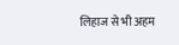लिहाज से भी अहम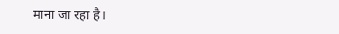माना जा रहा है।